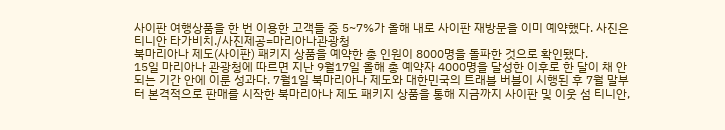사이판 여행상품을 한 번 이용한 고객들 중 5~7%가 올해 내로 사이판 재방문을 이미 예약했다. 사진은 티니안 타가비치./사진제공=마리아나관광청
북마리아나 제도(사이판) 패키지 상품을 예약한 총 인원이 8000명을 돌파한 것으로 확인됐다.
15일 마리아나 관광청에 따르면 지난 9월17일 올해 총 예약자 4000명을 달성한 이후로 한 달이 채 안 되는 기간 안에 이룬 성과다. 7월1일 북마리아나 제도와 대한민국의 트래블 버블이 시행된 후 7월 말부터 본격적으로 판매를 시작한 북마리아나 제도 패키지 상품을 통해 지금까지 사이판 및 이웃 섬 티니안,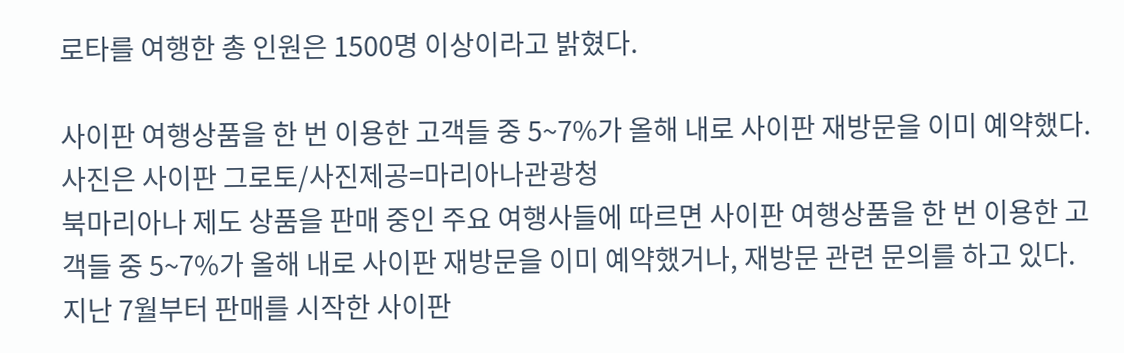로타를 여행한 총 인원은 1500명 이상이라고 밝혔다.

사이판 여행상품을 한 번 이용한 고객들 중 5~7%가 올해 내로 사이판 재방문을 이미 예약했다. 사진은 사이판 그로토/사진제공=마리아나관광청
북마리아나 제도 상품을 판매 중인 주요 여행사들에 따르면 사이판 여행상품을 한 번 이용한 고객들 중 5~7%가 올해 내로 사이판 재방문을 이미 예약했거나, 재방문 관련 문의를 하고 있다. 지난 7월부터 판매를 시작한 사이판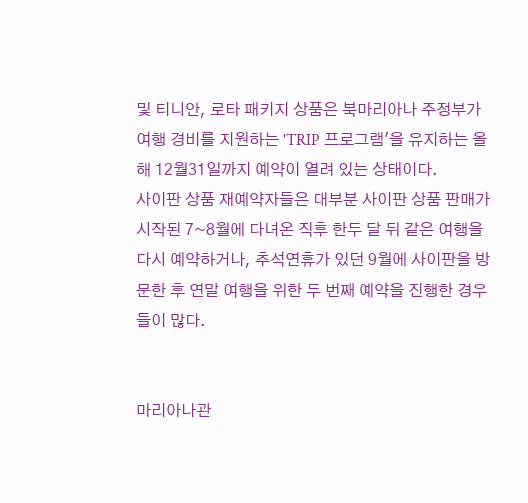및 티니안, 로타 패키지 상품은 북마리아나 주정부가 여행 경비를 지원하는 'TRIP 프로그램'을 유지하는 올해 12월31일까지 예약이 열려 있는 상태이다.
사이판 상품 재예약자들은 대부분 사이판 상품 판매가 시작된 7~8월에 다녀온 직후 한두 달 뒤 같은 여행을 다시 예약하거나, 추석연휴가 있던 9월에 사이판을 방문한 후 연말 여행을 위한 두 번째 예약을 진행한 경우들이 많다.


마리아나관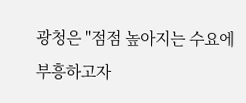광청은 "점점 높아지는 수요에 부흥하고자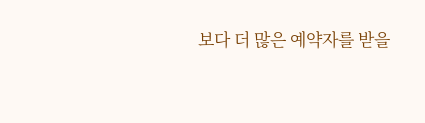보다 더 많은 예약자를 받을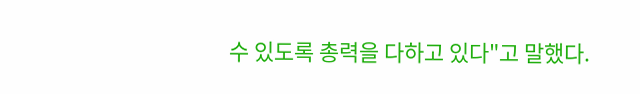수 있도록 총력을 다하고 있다"고 말했다.